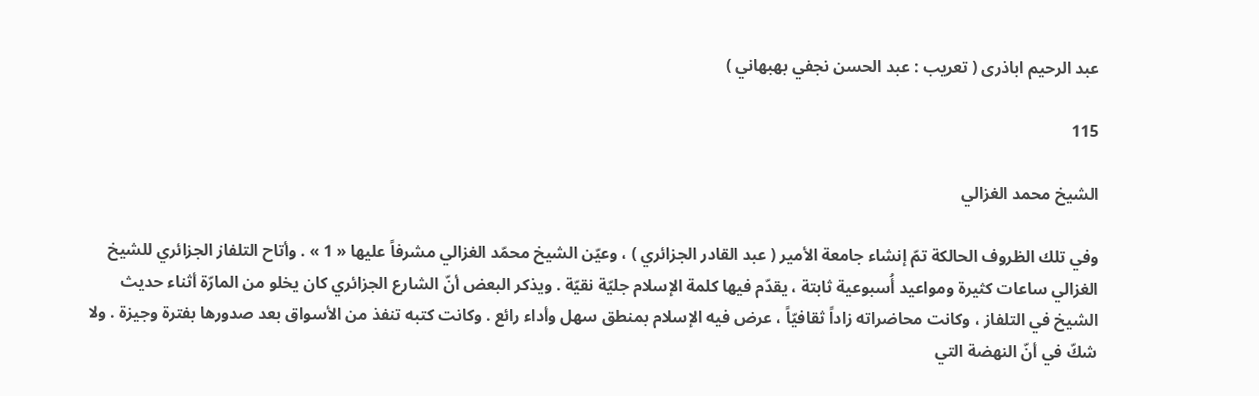عبد الرحيم اباذرى ( تعريب : عبد الحسن نجفي بهبهاني )

115

الشيخ محمد الغزالي

وفي تلك الظروف الحالكة تمّ إنشاء جامعة الأمير ( عبد القادر الجزائري ) ، وعيّن الشيخ محمّد الغزالي مشرفاً عليها « 1 » . وأتاح التلفاز الجزائري للشيخ الغزالي ساعات كثيرة ومواعيد أُسبوعية ثابتة ، يقدّم فيها كلمة الإسلام جليّة نقيّة . ويذكر البعض أنّ الشارع الجزائري كان يخلو من المارّة أثناء حديث الشيخ في التلفاز ، وكانت محاضراته زاداً ثقافيّاً ، عرض فيه الإسلام بمنطق سهل وأداء رائع . وكانت كتبه تنفذ من الأسواق بعد صدورها بفترة وجيزة . ولا شكّ في أنّ النهضة التي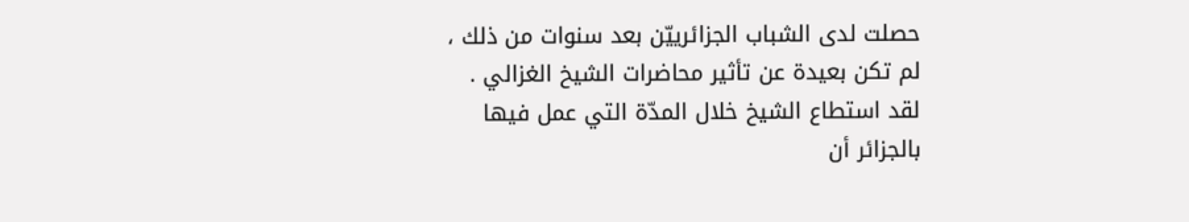حصلت لدى الشباب الجزائرييّن بعد سنوات من ذلك ، لم تكن بعيدة عن تأثير محاضرات الشيخ الغزالي . لقد استطاع الشيخ خلال المدّة التي عمل فيها بالجزائر أن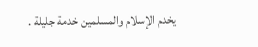يخدم الإسلام والمسلمين خدمة جليلة .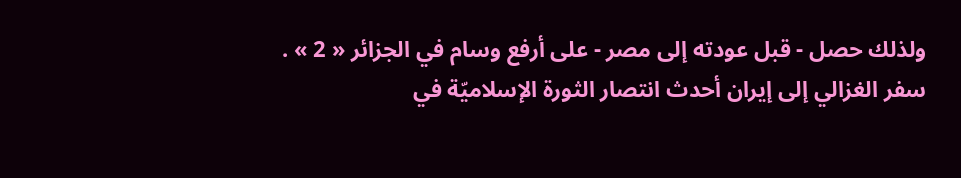ولذلك حصل - قبل عودته إلى مصر - على أرفع وسام في الجزائر « 2 » . سفر الغزالي إلى إيران أحدث انتصار الثورة الإسلاميّة في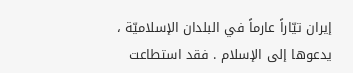إيران تيّاراً عارماً في البلدان الإسلاميّة ، يدعوها إلى الإسلام . فقد استطاعت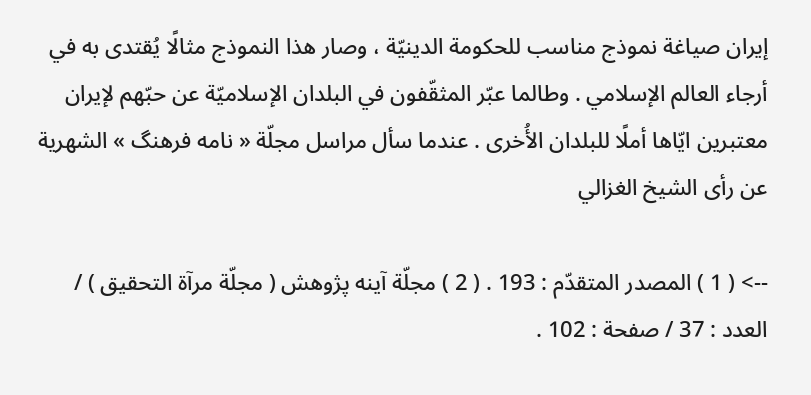إيران صياغة نموذج مناسب للحكومة الدينيّة ، وصار هذا النموذج مثالًا يُقتدى به في أرجاء العالم الإسلامي . وطالما عبّر المثقّفون في البلدان الإسلاميّة عن حبّهم لإيران معتبرين ايّاها أملًا للبلدان الأُخرى . عندما سأل مراسل مجلّة « نامه فرهنگ » الشهرية عن رأى الشيخ الغزالي

--> ( 1 ) المصدر المتقدّم : 193 . ( 2 ) مجلّة آينه پژوهش ( مجلّة مرآة التحقيق ) / العدد : 37 / صفحة : 102 .